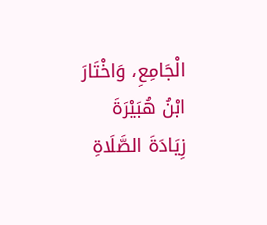الْجَامِعِ، وَاخْتَارَ ابْنُ هُبَيْرَةَ زِيَادَةَ الصَّلَاةِ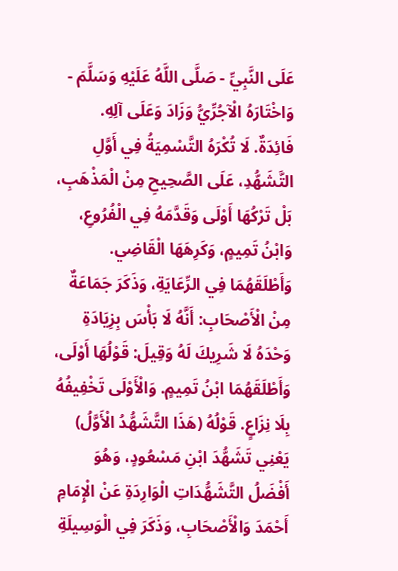عَلَى النَّبِيِّ - صَلَّى اللَّهُ عَلَيْهِ وَسَلَّمَ - وَاخْتَارَهُ الْآجُرِّيُّ وَزَادَ وَعَلَى آلِهِ.
فَائِدَةٌ. لَا تُكْرَهُ التَّسْمِيَةُ فِي أَوَّلِ التَّشَهُّدِ، عَلَى الصَّحِيحِ مِنْ الْمَذْهَبِ، بَلْ تَرْكُهَا أَوْلَى وَقَدَّمَهُ فِي الْفُرُوعِ، وَابْنُ تَمِيمٍ، وَكَرِهَهَا الْقَاضِي. وَأَطْلَقَهُمَا فِي الرِّعَايَةِ، وَذَكَرَ جَمَاعَةٌ مِنْ الْأَصْحَابِ: أَنَّهُ لَا بَأْسَ بِزِيَادَةِ وَحْدَهُ لَا شَرِيكَ لَهُ وَقِيلَ: قَوْلُهَا أَوْلَى، وَأَطْلَقَهُمَا ابْنُ تَمِيمٍ. وَالْأَوْلَى تَخْفِيفُهُ بِلَا نِزَاعٍ. قَوْلُهُ (هَذَا التَّشَهُّدُ الْأَوَّلُ) يَعْنِي تَشَهُّدَ ابْنِ مَسْعُودٍ، وَهُوَ أَفْضَلُ التَّشَهُّدَاتِ الْوَارِدَةِ عَنْ الْإِمَامِ أَحْمَدَ وَالْأَصْحَابِ، وَذَكَرَ فِي الْوَسِيلَةِ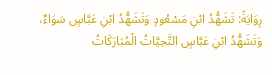رِوَايَةً: تَشَهُّدُ ابْنِ مَسْعُودٍ وَتَشَهُّدُ ابْنِ عَبَّاسٍ سَوَاءٌ، وَتَشَهُّدُ ابْنِ عَبَّاسٍ التَّحِيَّاتُ الْمُبَارَكَاتُ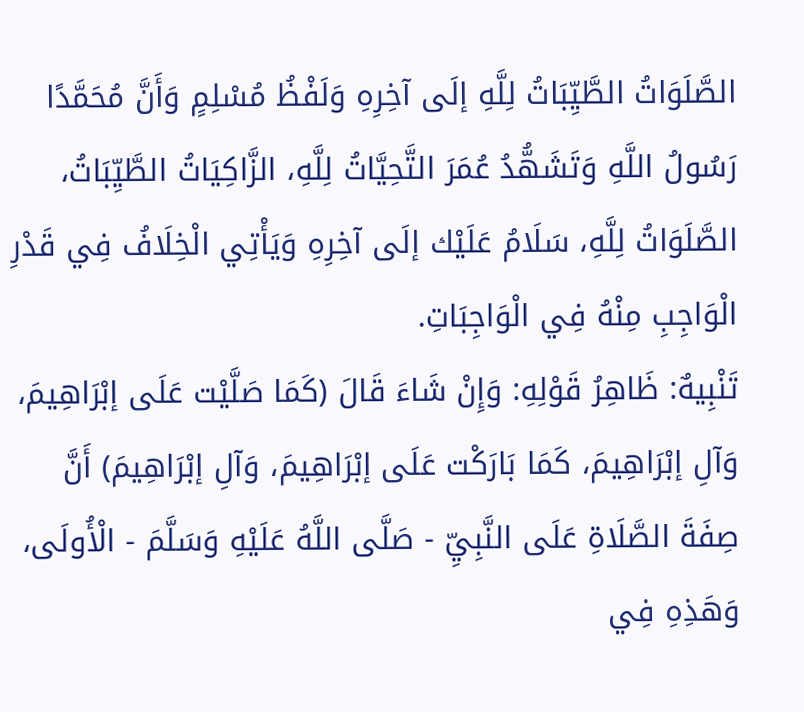الصَّلَوَاتُ الطَّيِّبَاتُ لِلَّهِ إلَى آخِرِهِ وَلَفْظُ مُسْلِمٍ وَأَنَّ مُحَمَّدًا رَسُولُ اللَّهِ وَتَشَهُّدُ عُمَرَ التَّحِيَّاتُ لِلَّهِ، الزَّاكِيَاتُ الطَّيِّبَاتُ، الصَّلَوَاتُ لِلَّهِ، سَلَامُ عَلَيْك إلَى آخِرِهِ وَيَأْتِي الْخِلَافُ فِي قَدْرِ الْوَاجِبِ مِنْهُ فِي الْوَاجِبَاتِ.
تَنْبِيهٌ: ظَاهِرُ قَوْلِهِ: وَإِنْ شَاءَ قَالَ (كَمَا صَلَّيْت عَلَى إبْرَاهِيمَ، وَآلِ إبْرَاهِيمَ، كَمَا بَارَكْت عَلَى إبْرَاهِيمَ، وَآلِ إبْرَاهِيمَ) أَنَّ صِفَةَ الصَّلَاةِ عَلَى النَّبِيِّ - صَلَّى اللَّهُ عَلَيْهِ وَسَلَّمَ - الْأُولَى، وَهَذِهِ فِي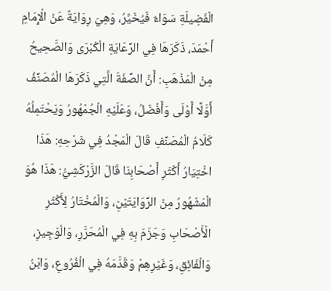الْفَضِيلَةِ سَوَاءٌ فَيُخَيَّرُ، وَهِيَ رِوَايَةٌ عَنْ الْإِمَامِ أَحْمَدَ، ذَكَرَهَا فِي الرِّعَايَةِ الْكُبْرَى وَالصَّحِيحُ مِنْ الْمَذْهَبِ: أَنَّ الصِّفَةَ الَّتِي ذَكَرَهَا الْمُصَنِّفُ أَوَّلًا أَوْلَى وَأَفْضَلُ، وَعَلَيْهِ الْجُمْهُورُ وَيَحْتَمِلُهُ كَلَامُ الْمُصَنِّفِ قَالَ الْمَجْدُ فِي شَرْحِهِ: هَذَا اخْتِيَارُ أَكْثَرِ أَصْحَابِنَا قَالَ الزَّرْكَشِيُّ: هَذَا هُوَ الْمَشْهُورُ مِنْ الرِّوَايَتَيْنِ، وَالْمُخْتَارُ لِأَكْثَرِ الْأَصْحَابِ وَجَزَمَ بِهِ فِي الْمُحَرَّرِ، وَالْوَجِيزِ، وَالْفَائِقِ، وَغَيْرِهِمْ وَقَدَّمَهُ فِي الْفُرُوعِ، وَابْنُ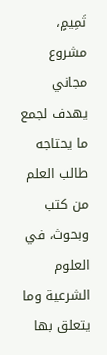تَمِيمٍ،
مشروع مجاني يهدف لجمع ما يحتاجه طالب العلم من كتب وبحوث، في العلوم الشرعية وما يتعلق بها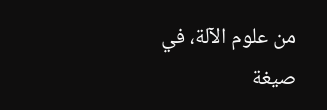من علوم الآلة، في صيغة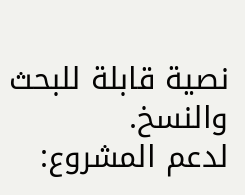نصية قابلة للبحث والنسخ.
لدعم المشروع: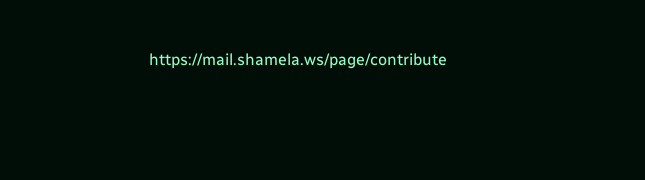https://mail.shamela.ws/page/contribute